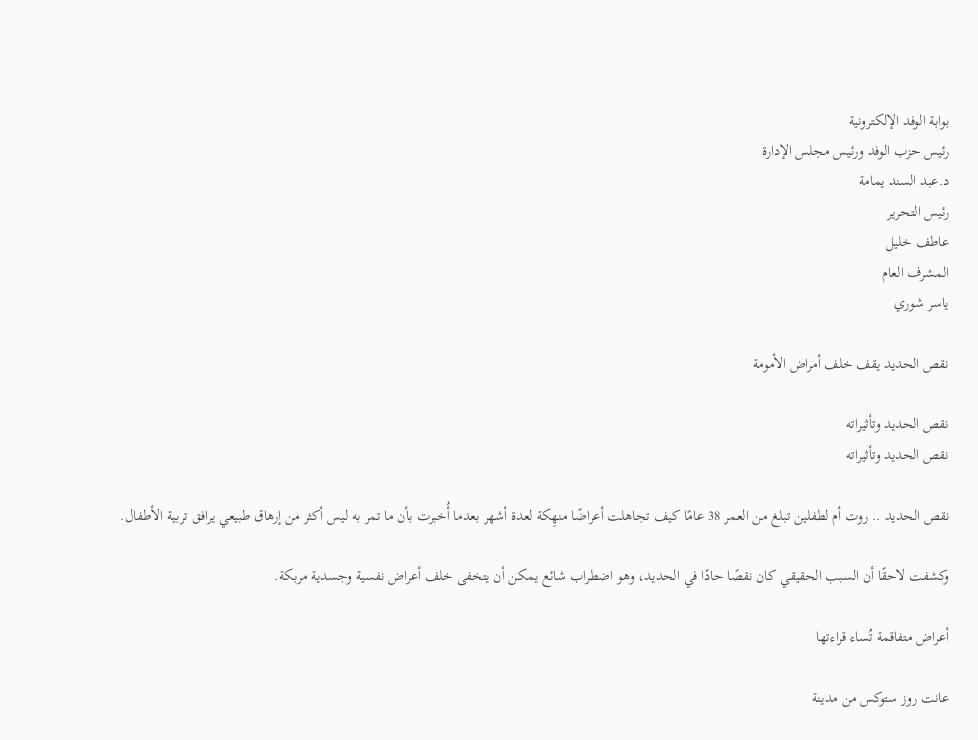بوابة الوفد الإلكترونية
رئيس حزب الوفد ورئيس مجلس الإدارة
د.عبد السند يمامة
رئيس التحرير
عاطف خليل
المشرف العام
ياسر شوري

نقص الحديد يقف خلف أمراض الأمومة

نقص الحديد وتأثيراته
نقص الحديد وتأثيراته

نقص الحديد .. روت أم لطفلين تبلغ من العمر 38 عامًا كيف تجاهلت أعراضًا منهِكة لعدة أشهر بعدما أُخبرت بأن ما تمر به ليس أكثر من إرهاق طبيعي يرافق تربية الأطفال.

وكشفت لاحقًا أن السبب الحقيقي كان نقصًا حادًا في الحديد، وهو اضطراب شائع يمكن أن يتخفى خلف أعراض نفسية وجسدية مربكة.

أعراض متفاقمة تُساء قراءتها

عانت روز ستوكس من مدينة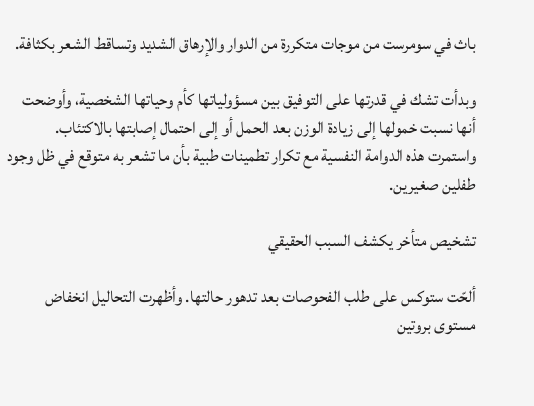باث في سومرست من موجات متكررة من الدوار والإرهاق الشديد وتساقط الشعر بكثافة.

وبدأت تشك في قدرتها على التوفيق بين مسؤولياتها كأم وحياتها الشخصية، وأوضحت أنها نسبت خمولها إلى زيادة الوزن بعد الحمل أو إلى احتمال إصابتها بالاكتئاب. واستمرت هذه الدوامة النفسية مع تكرار تطمينات طبية بأن ما تشعر به متوقع في ظل وجود طفلين صغيرين.

تشخيص متأخر يكشف السبب الحقيقي

ألحّت ستوكس على طلب الفحوصات بعد تدهور حالتها. وأظهرت التحاليل انخفاض مستوى بروتين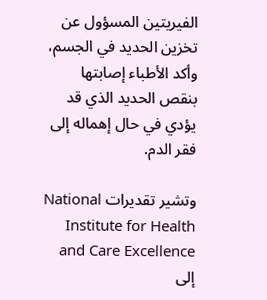الفيريتين المسؤول عن تخزين الحديد في الجسم، وأكد الأطباء إصابتها بنقص الحديد الذي قد يؤدي في حال إهماله إلى فقر الدم.

وتشير تقديرات National Institute for Health and Care Excellence إلى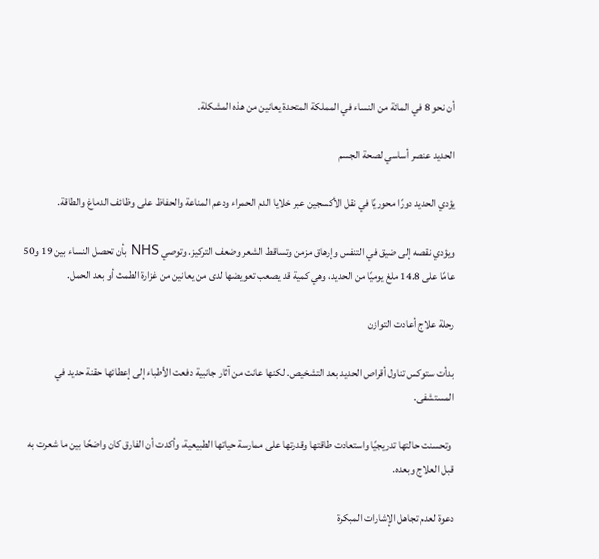أن نحو 8 في المائة من النساء في المملكة المتحدة يعانين من هذه المشكلة.

الحديد عنصر أساسي لصحة الجسم

يؤدي الحديد دورًا محوريًا في نقل الأكسجين عبر خلايا الدم الحمراء ودعم المناعة والحفاظ على وظائف الدماغ والطاقة.

ويؤدي نقصه إلى ضيق في التنفس وإرهاق مزمن وتساقط الشعر وضعف التركيز. وتوصي NHS بأن تحصل النساء بين 19 و50 عامًا على 14.8 ملغ يوميًا من الحديد، وهي كمية قد يصعب تعويضها لدى من يعانين من غزارة الطمث أو بعد الحمل.

رحلة علاج أعادت التوازن

بدأت ستوكس تناول أقراص الحديد بعد التشخيص. لكنها عانت من آثار جانبية دفعت الأطباء إلى إعطائها حقنة حديد في المستشفى.

 وتحسنت حالتها تدريجيًا واستعادت طاقتها وقدرتها على ممارسة حياتها الطبيعية، وأكدت أن الفارق كان واضحًا بين ما شعرت به قبل العلاج وبعده.

دعوة لعدم تجاهل الإشارات المبكرة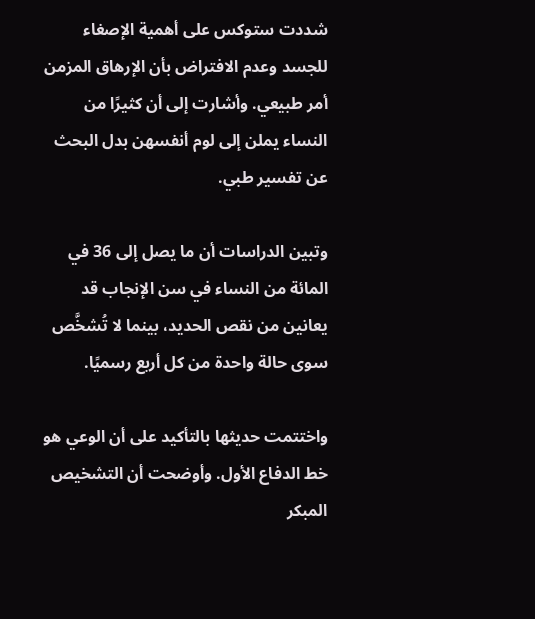شددت ستوكس على أهمية الإصغاء للجسد وعدم الافتراض بأن الإرهاق المزمن أمر طبيعي. وأشارت إلى أن كثيرًا من النساء يملن إلى لوم أنفسهن بدل البحث عن تفسير طبي.

وتبين الدراسات أن ما يصل إلى 36 في المائة من النساء في سن الإنجاب قد يعانين من نقص الحديد، بينما لا تُشخَّص سوى حالة واحدة من كل أربع رسميًا.

واختتمت حديثها بالتأكيد على أن الوعي هو خط الدفاع الأول. وأوضحت أن التشخيص المبكر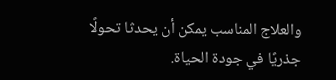والعلاج المناسب يمكن أن يحدثا تحولًا جذريًا في جودة الحياة.